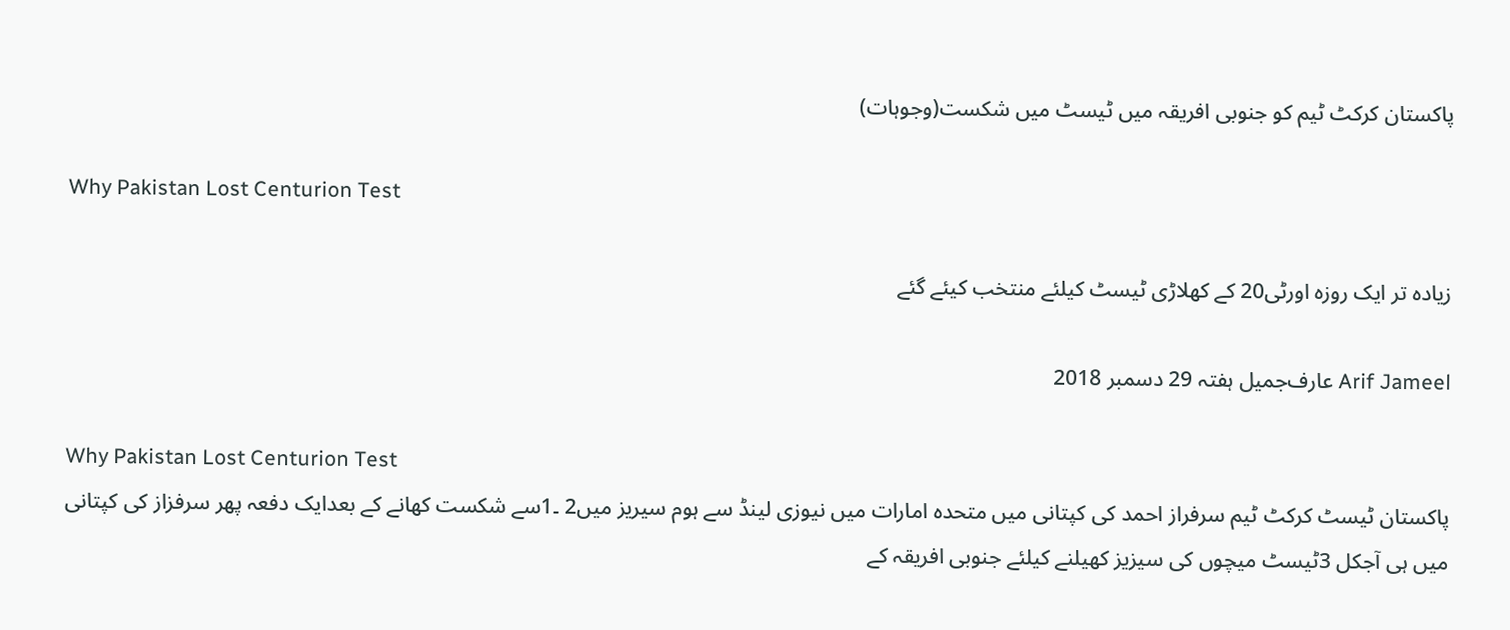پاکستان کرکٹ ٹیم کو جنوبی افریقہ میں ٹیسٹ میں شکست(وجوہات)

Why Pakistan Lost Centurion Test

زیادہ تر ایک روزہ اورٹی20 کے کھلاڑی ٹیسٹ کیلئے منتخب کیئے گئے

Arif Jameel عارف‌جمیل ہفتہ 29 دسمبر 2018

Why Pakistan Lost Centurion Test
پاکستان ٹیسٹ کرکٹ ٹیم سرفراز احمد کی کپتانی میں متحدہ امارات میں نیوزی لینڈ سے ہوم سیریز میں2 ۔1سے شکست کھانے کے بعدایک دفعہ پھر سرفزاز کی کپتانی میں ہی آجکل 3ٹیسٹ میچوں کی سیزیز کھیلنے کیلئے جنوبی افریقہ کے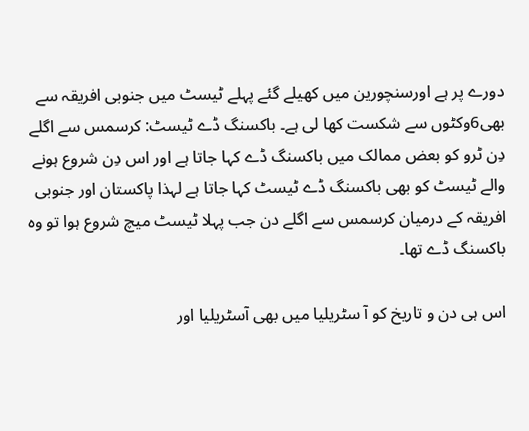دورے پر ہے اورسنچورین میں کھیلے گئے پہلے ٹیسٹ میں جنوبی افریقہ سے بھی6وکٹوں سے شکست کھا لی ہے۔ باکسنگ ڈے ٹیسٹ: کرسمس سے اگلے دِن ٹرو کو بعض ممالک میں باکسنگ ڈے کہا جاتا ہے اور اس دِن شروع ہونے والے ٹیسٹ کو بھی باکسنگ ڈے ٹیسٹ کہا جاتا ہے لہذا پاکستان اور جنوبی افریقہ کے درمیان کرسمس سے اگلے دن جب پہلا ٹیسٹ میچ شروع ہوا تو وہ باکسنگ ڈے تھا۔

اس ہی دن و تاریخ کو آ سٹریلیا میں بھی آسٹریلیا اور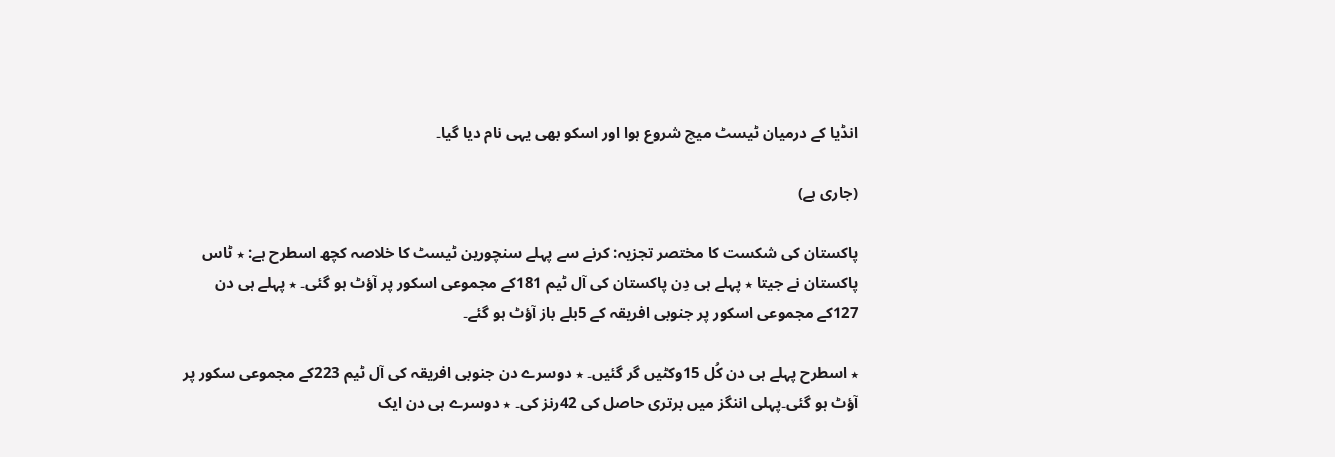انڈیا کے درمیان ٹیسٹ میچ شروع ہوا اور اسکو بھی یہی نام دیا گیا۔

(جاری ہے)

پاکستان کی شکست کا مختصر تجزیہ: کرنے سے پہلے سنچورین ٹیسٹ کا خلاصہ کچھ اسطرح ہے: ٭ ٹاس پاکستان نے جیتا ٭ پہلے ہی دِن پاکستان کی آل ٹیم 181کے مجموعی اسکور پر آؤٹ ہو گئی۔ ٭ پہلے ہی دن 127کے مجموعی اسکور پر جنوبی افریقہ کے 5بلے باز آؤٹ ہو گئے۔

٭ اسطرح پہلے ہی دن کُل 15وکٹیں گر گئیں۔ ٭ دوسرے دن جنوبی افریقہ کی آل ٹیم 223کے مجموعی سکور پر آؤٹ ہو گئی۔پہلی اننگز میں برتری حاصل کی 42رنز کی۔ ٭ دوسرے ہی دن ایک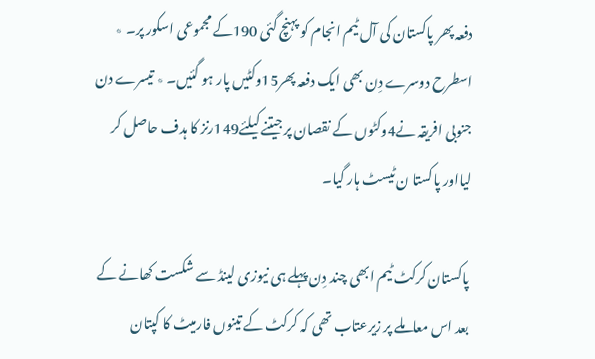دفعہ پھر پاکستان کی آل ٹیم انجام کو پہنچ گئی 190کے مجموعی اسکور پر۔ ٭ اسطرح دوسرے دِن بھی ایک دفعہ پھر15وکٹیں پار ہو گئیں۔ ٭ تیسرے دن جنوبی افریقہ نے4وکٹوں کے نقصان پر جیتنے کیلئے149رنز کا ہدف حاصل کر لیااور پاکستا ن ٹیسٹ ہار گیا۔

پاکستان کرکٹ ٹیم ابھی چند دِن پہلے ہی نیوزی لینڈ سے شکست کھانے کے بعد اس معاملے پر زیرعتاب تھی کہ کرکٹ کے تینوں فارمیٹ کا کپتان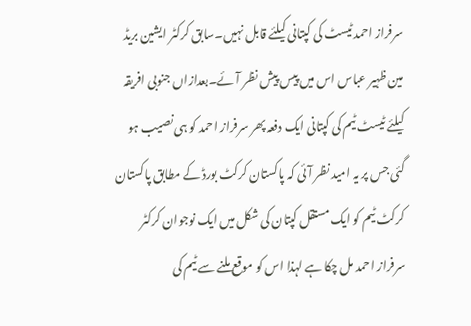سرفراز احمد ٹیسٹ کی کپتانی کیلئے قابل نہیں۔سابق کرکٹر ایشین بریڈ مین ظہیر عباس اس میں پیس پیش نظر آئے۔بعدازاں جنوبی افریقہ کیلئے ٹیسٹ ٹیم کی کپتانی ایک دفعہ پھر سرفراز احمد کو ہی نصیب ہو گئی جس پر یہ امید نظر آئی کہ پاکستان کرکٹ بورڈ کے مطابق پاکستان کرکٹ ٹیم کو ایک مستقل کپتان کی شکل میں ایک نوجوان کرکٹر سرفراز احمد مل چکا ہے لہذا اس کو موقع ملنے سے ٹیم کی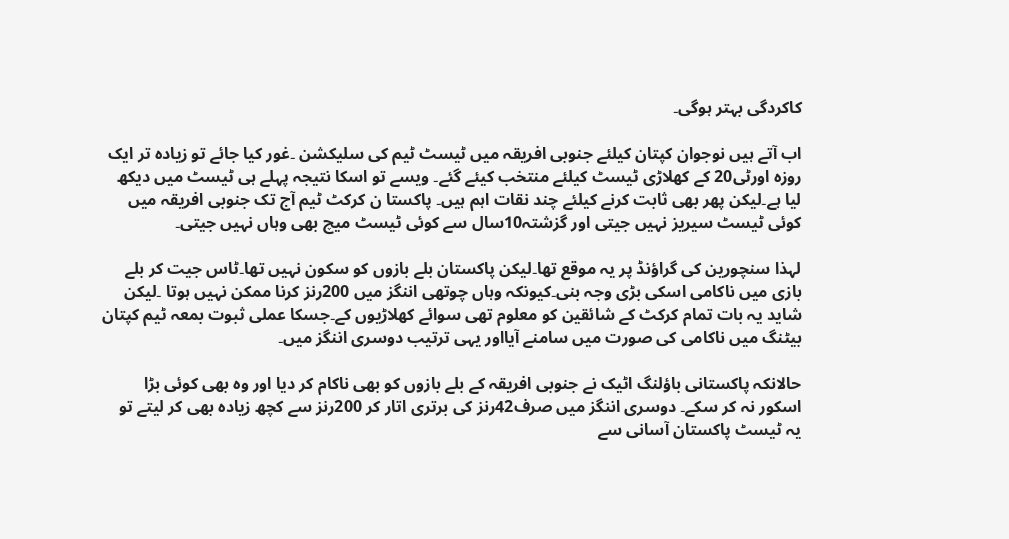کاکردگی بہتر ہوگی۔

اب آتے ہیں نوجوان کپتان کیلئے جنوبی افریقہ میں ٹیسٹ ٹیم کی سلیکشن ۔غور کیا جائے تو زیادہ تر ایک روزہ اورٹی20 کے کھلاڑی ٹیسٹ کیلئے منتخب کیئے گئے۔ ویسے تو اسکا نتیجہ پہلے ہی ٹیسٹ میں دیکھ لیا ہے۔لیکن پھر بھی ثابت کرنے کیلئے چند نقات اہم ہیں۔ پاکستا ن کرکٹ ٹیم آج تک جنوبی افریقہ میں کوئی ٹیسٹ سیریز نہیں جیتی اور گزشتہ10سال سے کوئی ٹیسٹ میچ بھی وہاں نہیں جیتی۔

لہذا سنچورین کی گراؤنڈ پر یہ موقع تھا۔لیکن پاکستان بلے بازوں کو سکون نہیں تھا۔ٹاس جیت کر بلے بازی میں ناکامی اسکی بڑی وجہ بنی۔کیونکہ وہاں چوتھی اننگز میں 200رنز کرنا ممکن نہیں ہوتا ۔لیکن شاید یہ بات تمام کرکٹ کے شائقین کو معلوم تھی سوائے کھلاڑیوں کے۔جسکا عملی ثبوت بمعہ ٹیم کپتان بیٹنگ میں ناکامی کی صورت میں سامنے آیااور یہی ترتیب دوسری اننگز میں۔

حالانکہ پاکستانی باؤلنگ اٹیک نے جنوبی افریقہ کے بلے بازوں کو بھی ناکام کر دیا اور وہ بھی کوئی بڑا اسکور نہ کر سکے۔ دوسری اننگز میں صرف42رنز کی برتری اتار کر 200رنز سے کچھ زیادہ بھی کر لیتے تو یہ ٹیسٹ پاکستان آسانی سے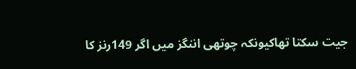جیت سکتا تھاکیونکہ چوتھی اننگز میں اگر 149رنز کا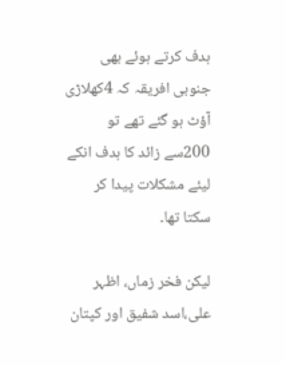ہدف کرتے ہوئے بھی جنوبی افریقہ کہ 4کھلاڑی آؤٹ ہو گئے تھے تو 200سے زائد کا ہدف انکے لیئے مشکلات پیدا کر سکتا تھا۔

لیکن فخر زماں، اظہر علی،اسد شفیق اور کپتان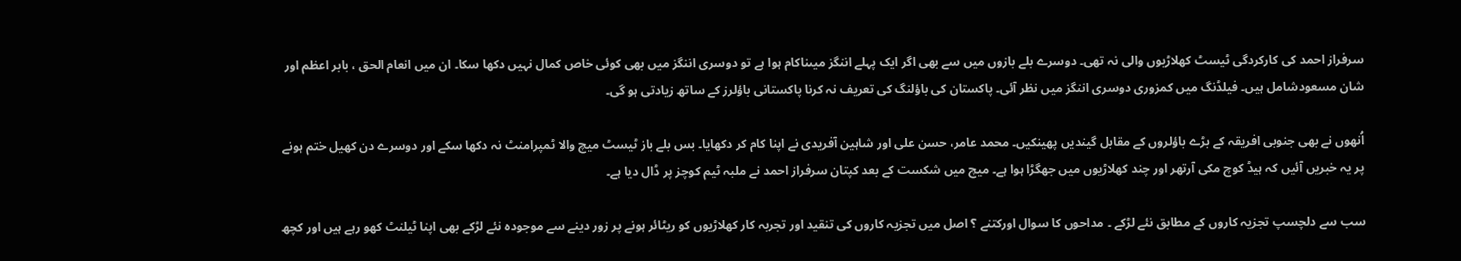سرفراز احمد کی کارکردگی ٹیسٹ کھلاڑیوں والی نہ تھی۔ دوسرے بلے بازوں میں سے بھی اگر ایک پہلے اننگز میںناکام ہوا ہے تو دوسری اننگز میں بھی کوئی خاص کمال نہیں دکھا سکا۔ ان میں انعام الحق ، بابر اعظم اور شان مسعودشامل ہیں۔ فیلڈنگ میں کمزوری دوسری اننگز میں نظر آئی۔ پاکستان کی باؤلنگ کی تعریف نہ کرنا پاکستانی باؤلرز کے ساتھ زیادتی ہو گی۔

اُنھوں نے بھی جنوبی افریقہ کے بڑے باؤلروں کے مقابل گیندیں پھینکیں۔ محمد عامر، حسن علی اور شاہین آفریدی نے اپنا کام کر دکھایا۔ بس بلے باز ٹیسٹ میچ والا ٹمپرامنٹ نہ دکھا سکے اور دوسرے دن کھیل ختم ہونے پر یہ خبریں آئیں کہ ہیڈ کوچ مکی آرتھر اور چند کھلاڑیوں میں جھگڑا ہوا ہے۔ میچ میں شکست کے بعد کپتان سرفراز احمد نے ملبہ ٹیم کوچز پر ڈال دیا ہے۔

سب سے دلچسپ تجزیہ کاروں کے مطابق نئے لڑکے ۔ مداحوں کا سوال اورکتنے ؟ اصل میں تجزیہ کاروں کی تنقید اور تجربہ کار کھلاڑیوں کو ریٹائر ہونے پر زور دینے سے موجودہ نئے لڑکے بھی اپنا ٹیلنٹ کھو رہے ہیں اور کچھ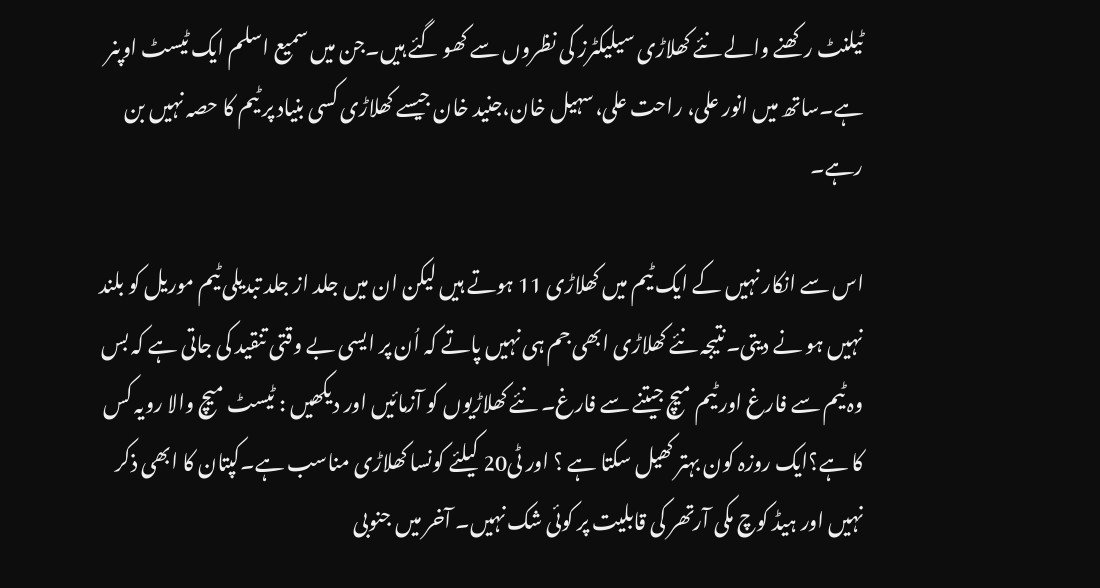ٹیلنٹ رکھنے والے نئے کھلاڑی سیلیکٹرز کی نظروں سے کھو گئے ہیں۔جن میں سمیع اسلم ایک ٹیسٹ اوپنر ہے۔ساتھ میں انور علی، راحت علی،سہیل خان،جنید خان جیسے کھلاڑی کسی بنیاد پر ٹیم کا حصہ نہیں بن رہے۔

اس سے انکار نہیں کے ایک ٹیم میں کھلاڑی 11 ہوتے ہیں لیکن ان میں جلد از جلد تبدیلی ٹیم موریل کو بلند نہیں ہو نے دیتی۔نتیجہ نئے کھلاڑی ابھی جم ہی نہیں پاتے کہ اُن پر ایسی بے وقتی تنقید کی جاتی ہے کہ بس وہ ٹیم سے فارغ اور ٹیم میچ جیتنے سے فارغ۔ نئے کھلاڑیوں کو آزمائیں اور دیکھیں : ٹیسٹ میچ والا رویہ کس کا ہے؟ایک روزہ کون بہتر کھیل سکتا ہے ؟ اور ٹی20 کیلئے کونسا کھلاڑی مناسب ہے۔کپتان کا ابھی ذکر نہیں اور ہیڈ کوچ مکی آرتھر کی قابلیت پر کوئی شک نہیں۔ آخر میں جنوبی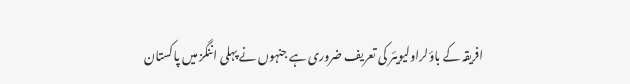افریقہ کے باؤلراولیویئر کی تعریف ضروری ہے جنہوں نے پہلی اننگز میں پاکستان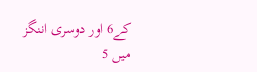کے6 اور دوسری اننگز میں 5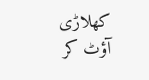کھلاڑی آؤٹ کر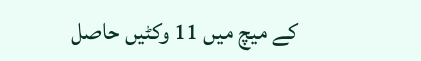کے میچ میں 11 وکٹیں حاصل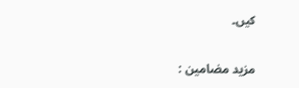کیں۔

مزید مضامین :